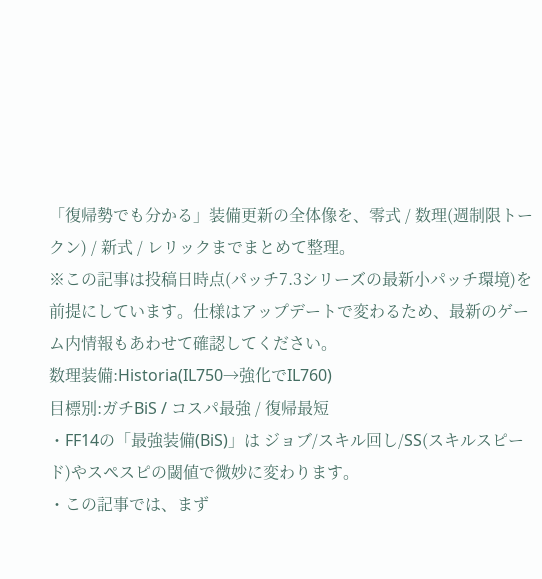「復帰勢でも分かる」装備更新の全体像を、零式 / 数理(週制限トークン) / 新式 / レリックまでまとめて整理。
※この記事は投稿日時点(パッチ7.3シリーズの最新小パッチ環境)を前提にしています。仕様はアップデートで変わるため、最新のゲーム内情報もあわせて確認してください。
数理装備:Historia(IL750→強化でIL760)
目標別:ガチBiS / コスパ最強 / 復帰最短
・FF14の「最強装備(BiS)」は ジョブ/スキル回し/SS(スキルスピード)やスペスピの閾値で微妙に変わります。
・この記事では、まず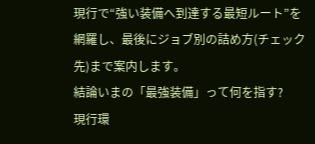現行で“強い装備へ到達する最短ルート”を網羅し、最後にジョブ別の詰め方(チェック先)まで案内します。
結論いまの「最強装備」って何を指す?
現行環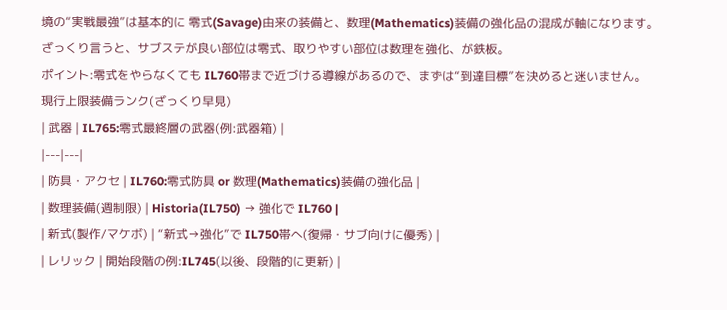境の“実戦最強”は基本的に 零式(Savage)由来の装備と、数理(Mathematics)装備の強化品の混成が軸になります。
ざっくり言うと、サブステが良い部位は零式、取りやすい部位は数理を強化、が鉄板。
ポイント:零式をやらなくても IL760帯まで近づける導線があるので、まずは“到達目標”を決めると迷いません。
現行上限装備ランク(ざっくり早見)
| 武器 | IL765:零式最終層の武器(例:武器箱) |
|---|---|
| 防具・アクセ | IL760:零式防具 or 数理(Mathematics)装備の強化品 |
| 数理装備(週制限) | Historia(IL750) → 強化で IL760 |
| 新式(製作/マケボ) | “新式→強化”で IL750帯へ(復帰・サブ向けに優秀) |
| レリック | 開始段階の例:IL745(以後、段階的に更新) |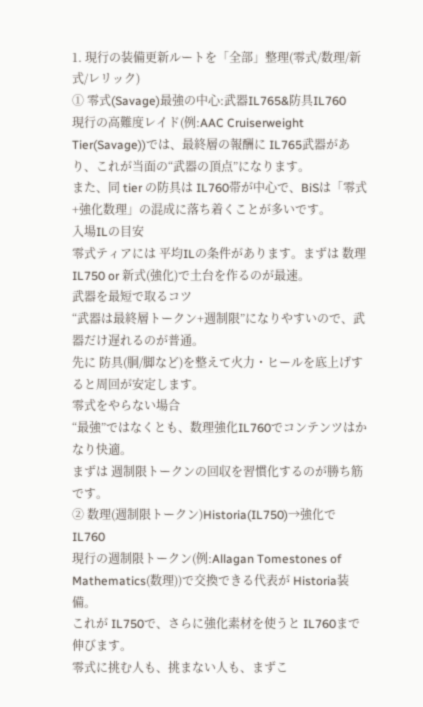1. 現行の装備更新ルートを「全部」整理(零式/数理/新式/レリック)
① 零式(Savage)最強の中心:武器IL765&防具IL760
現行の高難度レイド(例:AAC Cruiserweight Tier(Savage))では、最終層の報酬に IL765武器があり、これが当面の“武器の頂点”になります。
また、同 tier の防具は IL760帯が中心で、BiSは「零式+強化数理」の混成に落ち着くことが多いです。
入場ILの目安
零式ティアには 平均ILの条件があります。まずは 数理IL750 or 新式(強化)で土台を作るのが最速。
武器を最短で取るコツ
“武器は最終層トークン+週制限”になりやすいので、武器だけ遅れるのが普通。
先に 防具(胴/脚など)を整えて火力・ヒールを底上げすると周回が安定します。
零式をやらない場合
“最強”ではなくとも、数理強化IL760でコンテンツはかなり快適。
まずは 週制限トークンの回収を習慣化するのが勝ち筋です。
② 数理(週制限トークン)Historia(IL750)→強化でIL760
現行の週制限トークン(例:Allagan Tomestones of Mathematics(数理))で交換できる代表が Historia装備。
これが IL750で、さらに強化素材を使うと IL760まで伸びます。
零式に挑む人も、挑まない人も、まずこ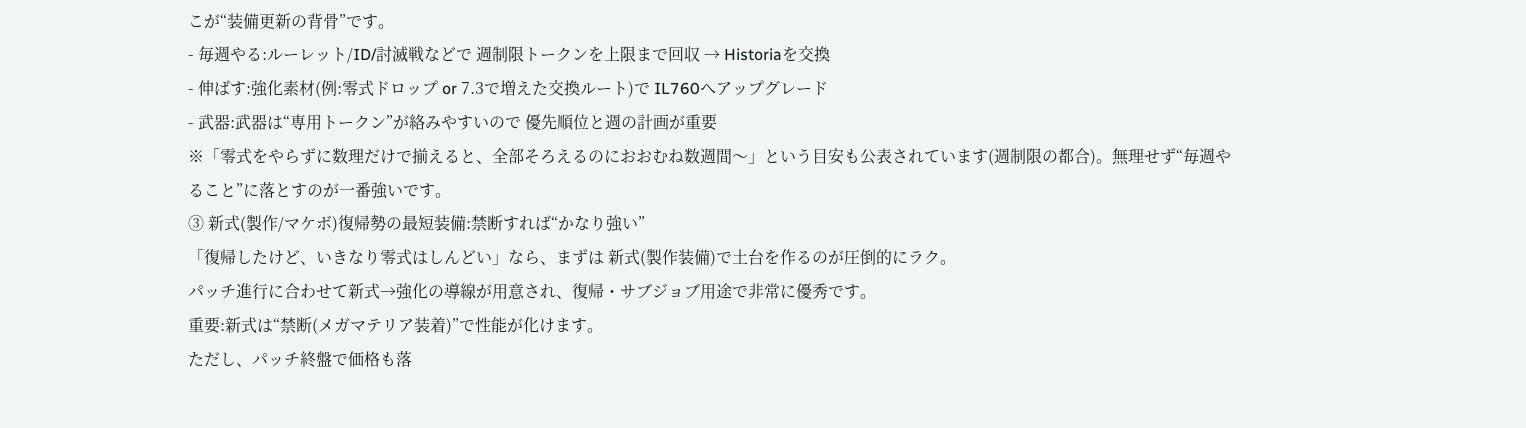こが“装備更新の背骨”です。
- 毎週やる:ルーレット/ID/討滅戦などで 週制限トークンを上限まで回収 → Historiaを交換
- 伸ばす:強化素材(例:零式ドロップ or 7.3で増えた交換ルート)で IL760へアップグレード
- 武器:武器は“専用トークン”が絡みやすいので 優先順位と週の計画が重要
※「零式をやらずに数理だけで揃えると、全部そろえるのにおおむね数週間〜」という目安も公表されています(週制限の都合)。無理せず“毎週やること”に落とすのが一番強いです。
③ 新式(製作/マケボ)復帰勢の最短装備:禁断すれば“かなり強い”
「復帰したけど、いきなり零式はしんどい」なら、まずは 新式(製作装備)で土台を作るのが圧倒的にラク。
パッチ進行に合わせて新式→強化の導線が用意され、復帰・サブジョブ用途で非常に優秀です。
重要:新式は“禁断(メガマテリア装着)”で性能が化けます。
ただし、パッチ終盤で価格も落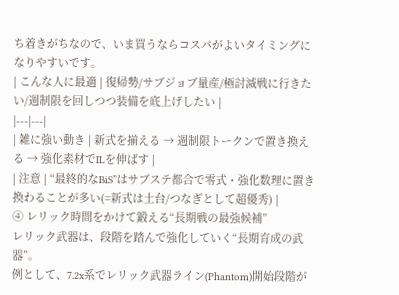ち着きがちなので、いま買うならコスパがよいタイミングになりやすいです。
| こんな人に最適 | 復帰勢/サブジョブ量産/極討滅戦に行きたい/週制限を回しつつ装備を底上げしたい |
|---|---|
| 雑に強い動き | 新式を揃える → 週制限トークンで置き換える → 強化素材でILを伸ばす |
| 注意 | “最終的なBiS”はサブステ都合で零式・強化数理に置き換わることが多い(=新式は土台/つなぎとして超優秀) |
④ レリック時間をかけて鍛える“長期戦の最強候補”
レリック武器は、段階を踏んで強化していく“長期育成の武器”。
例として、7.2x系でレリック武器ライン(Phantom)開始段階が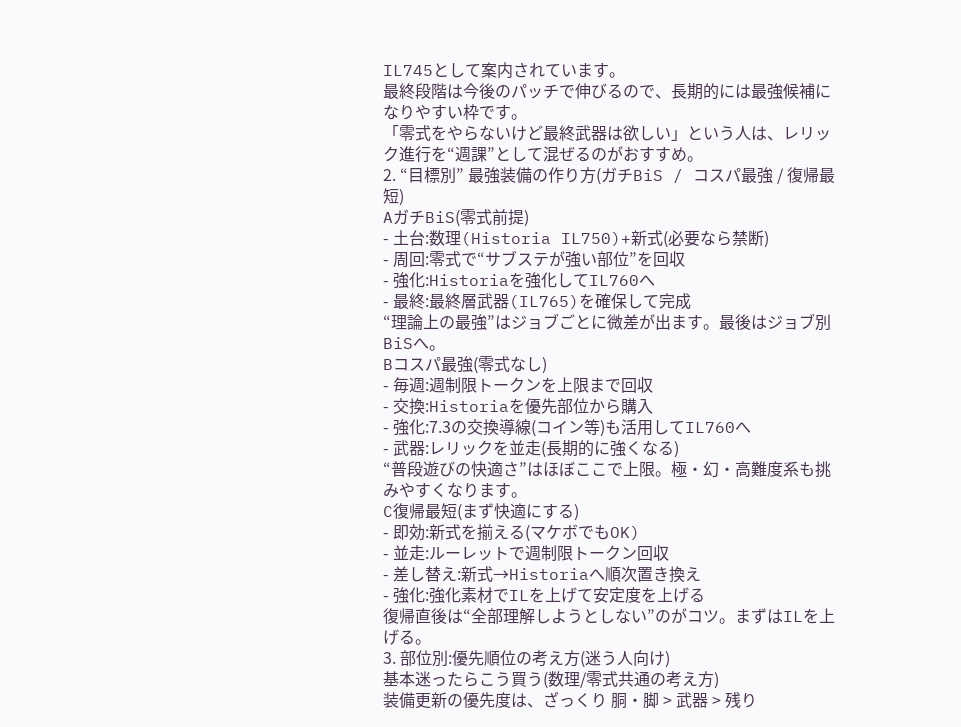IL745として案内されています。
最終段階は今後のパッチで伸びるので、長期的には最強候補になりやすい枠です。
「零式をやらないけど最終武器は欲しい」という人は、レリック進行を“週課”として混ぜるのがおすすめ。
2. “目標別” 最強装備の作り方(ガチBiS / コスパ最強 / 復帰最短)
AガチBiS(零式前提)
- 土台:数理(Historia IL750)+新式(必要なら禁断)
- 周回:零式で“サブステが強い部位”を回収
- 強化:Historiaを強化してIL760へ
- 最終:最終層武器(IL765)を確保して完成
“理論上の最強”はジョブごとに微差が出ます。最後はジョブ別BiSへ。
Bコスパ最強(零式なし)
- 毎週:週制限トークンを上限まで回収
- 交換:Historiaを優先部位から購入
- 強化:7.3の交換導線(コイン等)も活用してIL760へ
- 武器:レリックを並走(長期的に強くなる)
“普段遊びの快適さ”はほぼここで上限。極・幻・高難度系も挑みやすくなります。
C復帰最短(まず快適にする)
- 即効:新式を揃える(マケボでもOK)
- 並走:ルーレットで週制限トークン回収
- 差し替え:新式→Historiaへ順次置き換え
- 強化:強化素材でILを上げて安定度を上げる
復帰直後は“全部理解しようとしない”のがコツ。まずはILを上げる。
3. 部位別:優先順位の考え方(迷う人向け)
基本迷ったらこう買う(数理/零式共通の考え方)
装備更新の優先度は、ざっくり 胴・脚 > 武器 > 残り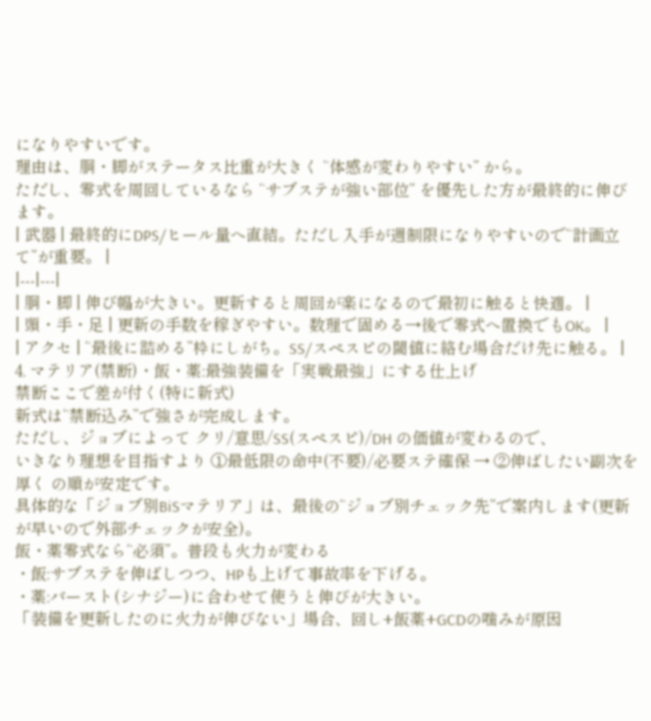になりやすいです。
理由は、胴・脚がステータス比重が大きく “体感が変わりやすい” から。
ただし、零式を周回しているなら “サブステが強い部位” を優先した方が最終的に伸びます。
| 武器 | 最終的にDPS/ヒール量へ直結。ただし入手が週制限になりやすいので“計画立て”が重要。 |
|---|---|
| 胴・脚 | 伸び幅が大きい。更新すると周回が楽になるので最初に触ると快適。 |
| 頭・手・足 | 更新の手数を稼ぎやすい。数理で固める→後で零式へ置換でもOK。 |
| アクセ | “最後に詰める”枠にしがち。SS/スペスピの閾値に絡む場合だけ先に触る。 |
4. マテリア(禁断)・飯・薬:最強装備を「実戦最強」にする仕上げ
禁断ここで差が付く(特に新式)
新式は“禁断込み”で強さが完成します。
ただし、ジョブによって クリ/意思/SS(スペスピ)/DH の価値が変わるので、
いきなり理想を目指すより ①最低限の命中(不要)/必要ステ確保 → ②伸ばしたい副次を厚く の順が安定です。
具体的な「ジョブ別BiSマテリア」は、最後の“ジョブ別チェック先”で案内します(更新が早いので外部チェックが安全)。
飯・薬零式なら“必須”。普段も火力が変わる
・飯:サブステを伸ばしつつ、HPも上げて事故率を下げる。
・薬:バースト(シナジー)に合わせて使うと伸びが大きい。
「装備を更新したのに火力が伸びない」場合、回し+飯薬+GCDの噛みが原因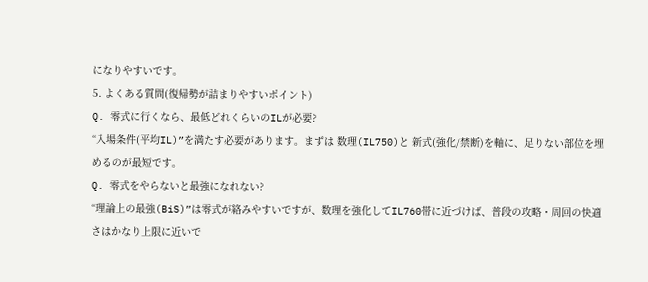になりやすいです。
5. よくある質問(復帰勢が詰まりやすいポイント)
Q. 零式に行くなら、最低どれくらいのILが必要?
“入場条件(平均IL)”を満たす必要があります。まずは 数理(IL750)と 新式(強化/禁断)を軸に、足りない部位を埋めるのが最短です。
Q. 零式をやらないと最強になれない?
“理論上の最強(BiS)”は零式が絡みやすいですが、数理を強化してIL760帯に近づけば、普段の攻略・周回の快適さはかなり上限に近いで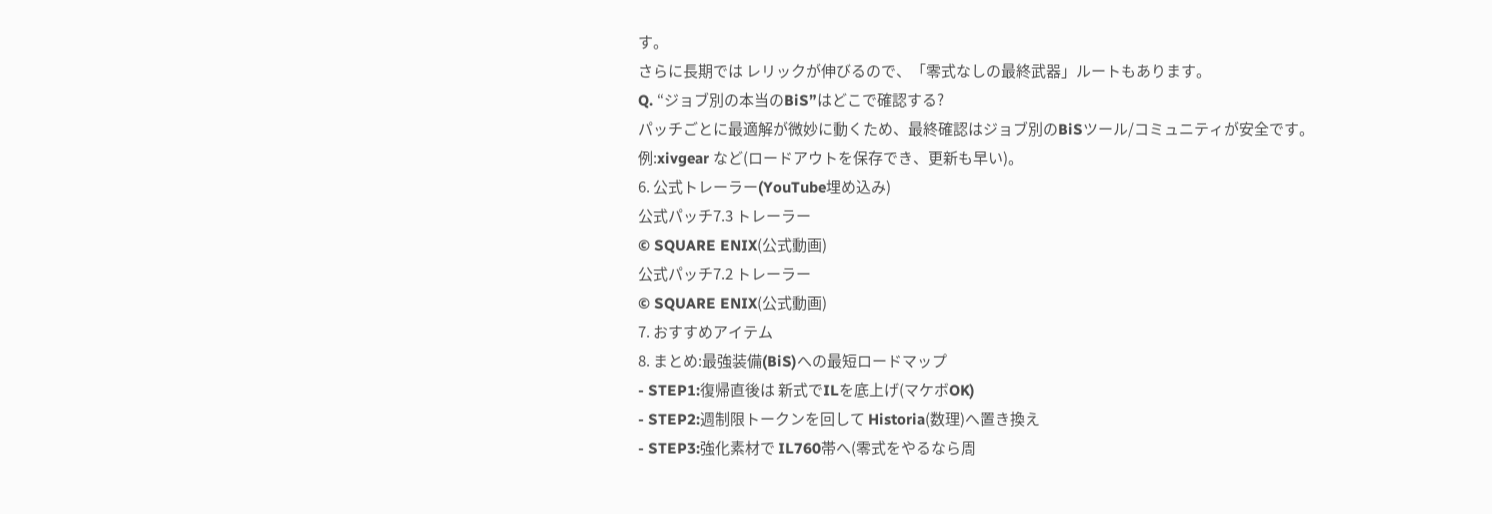す。
さらに長期では レリックが伸びるので、「零式なしの最終武器」ルートもあります。
Q. “ジョブ別の本当のBiS”はどこで確認する?
パッチごとに最適解が微妙に動くため、最終確認はジョブ別のBiSツール/コミュニティが安全です。
例:xivgear など(ロードアウトを保存でき、更新も早い)。
6. 公式トレーラー(YouTube埋め込み)
公式パッチ7.3 トレーラー
© SQUARE ENIX(公式動画)
公式パッチ7.2 トレーラー
© SQUARE ENIX(公式動画)
7. おすすめアイテム
8. まとめ:最強装備(BiS)への最短ロードマップ
- STEP1:復帰直後は 新式でILを底上げ(マケボOK)
- STEP2:週制限トークンを回して Historia(数理)へ置き換え
- STEP3:強化素材で IL760帯へ(零式をやるなら周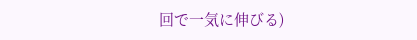回で一気に伸びる)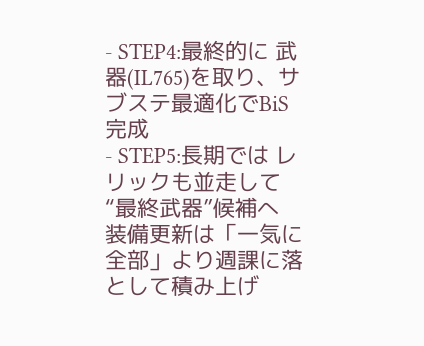- STEP4:最終的に 武器(IL765)を取り、サブステ最適化でBiS完成
- STEP5:長期では レリックも並走して“最終武器”候補へ
装備更新は「一気に全部」より週課に落として積み上げ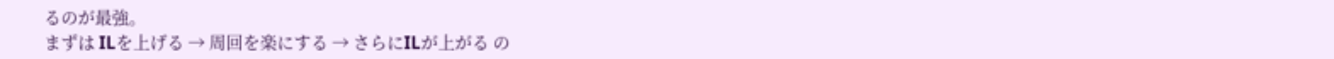るのが最強。
まずは ILを上げる → 周回を楽にする → さらにILが上がる の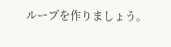ループを作りましょう。